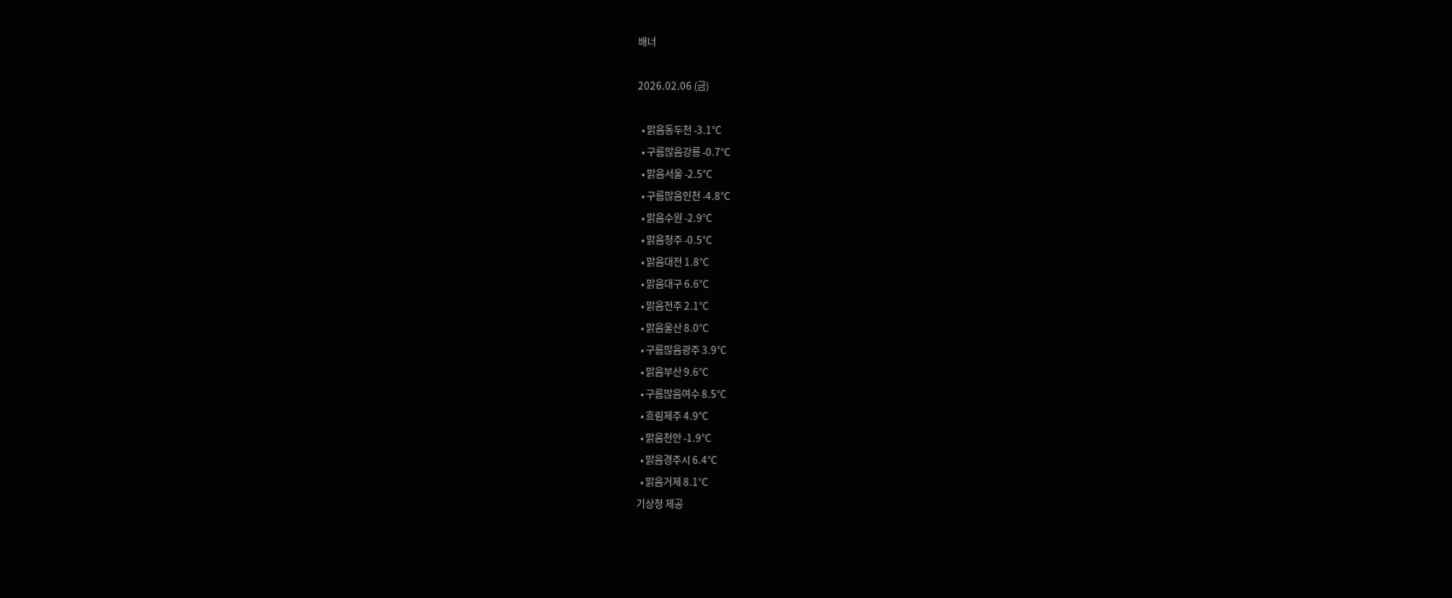배너

2026.02.06 (금)

  • 맑음동두천 -3.1℃
  • 구름많음강릉 -0.7℃
  • 맑음서울 -2.5℃
  • 구름많음인천 -4.8℃
  • 맑음수원 -2.9℃
  • 맑음청주 -0.5℃
  • 맑음대전 1.8℃
  • 맑음대구 6.6℃
  • 맑음전주 2.1℃
  • 맑음울산 8.0℃
  • 구름많음광주 3.9℃
  • 맑음부산 9.6℃
  • 구름많음여수 8.5℃
  • 흐림제주 4.9℃
  • 맑음천안 -1.9℃
  • 맑음경주시 6.4℃
  • 맑음거제 8.1℃
기상청 제공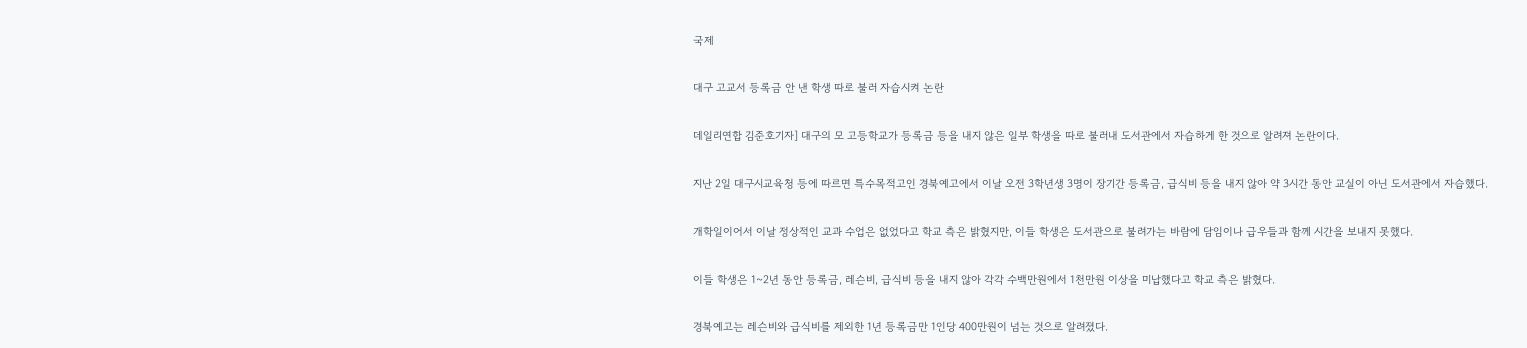국제

대구 고교서 등록금 안 낸 학생 따로 불러 자습시켜 논란

데일리연합 김준호기자] 대구의 모 고등학교가 등록금 등을 내지 않은 일부 학생을 따로 불러내 도서관에서 자습하게 한 것으로 알려져 논란이다.

지난 2일 대구시교육청 등에 따르면 특수목적고인 경북예고에서 이날 오전 3학년생 3명이 장기간 등록금, 급식비 등을 내지 않아 약 3시간 동안 교실이 아닌 도서관에서 자습했다.

개학일이어서 이날 정상적인 교과 수업은 없었다고 학교 측은 밝혔지만, 이들 학생은 도서관으로 불려가는 바람에 담임이나 급우들과 함께 시간을 보내지 못했다.

이들 학생은 1~2년 동안 등록금, 레슨비, 급식비 등을 내지 않아 각각 수백만원에서 1천만원 이상을 미납했다고 학교 측은 밝혔다.

경북예고는 레슨비와 급식비를 제외한 1년 등록금만 1인당 400만원이 넘는 것으로 알려졌다.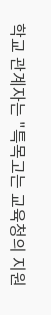학교 관계자는 "특목고는 교육청의 지원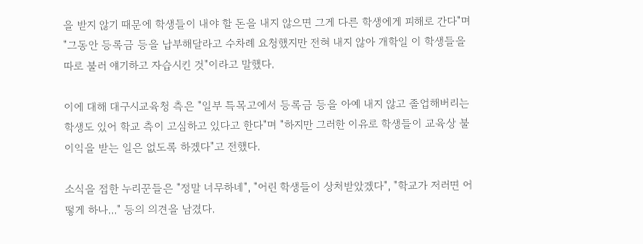을 받지 않기 때문에 학생들이 내야 할 돈을 내지 않으면 그게 다른 학생에게 피해로 간다"며 "그동안 등록금 등을 납부해달라고 수차례 요청했지만 전혀 내지 않아 개학일 이 학생들을 따로 불러 얘기하고 자습시킨 것"이라고 말했다.

이에 대해 대구시교육청 측은 "일부 특목고에서 등록금 등을 아예 내지 않고 졸업해버리는 학생도 있어 학교 측이 고심하고 있다고 한다"며 "하지만 그러한 이유로 학생들이 교육상 불이익을 받는 일은 없도록 하겠다"고 전했다.

소식을 접한 누리꾼들은 "정말 너무하네", "어린 학생들이 상처받았겠다", "학교가 저러면 어떻게 하나..." 등의 의견을 남겼다.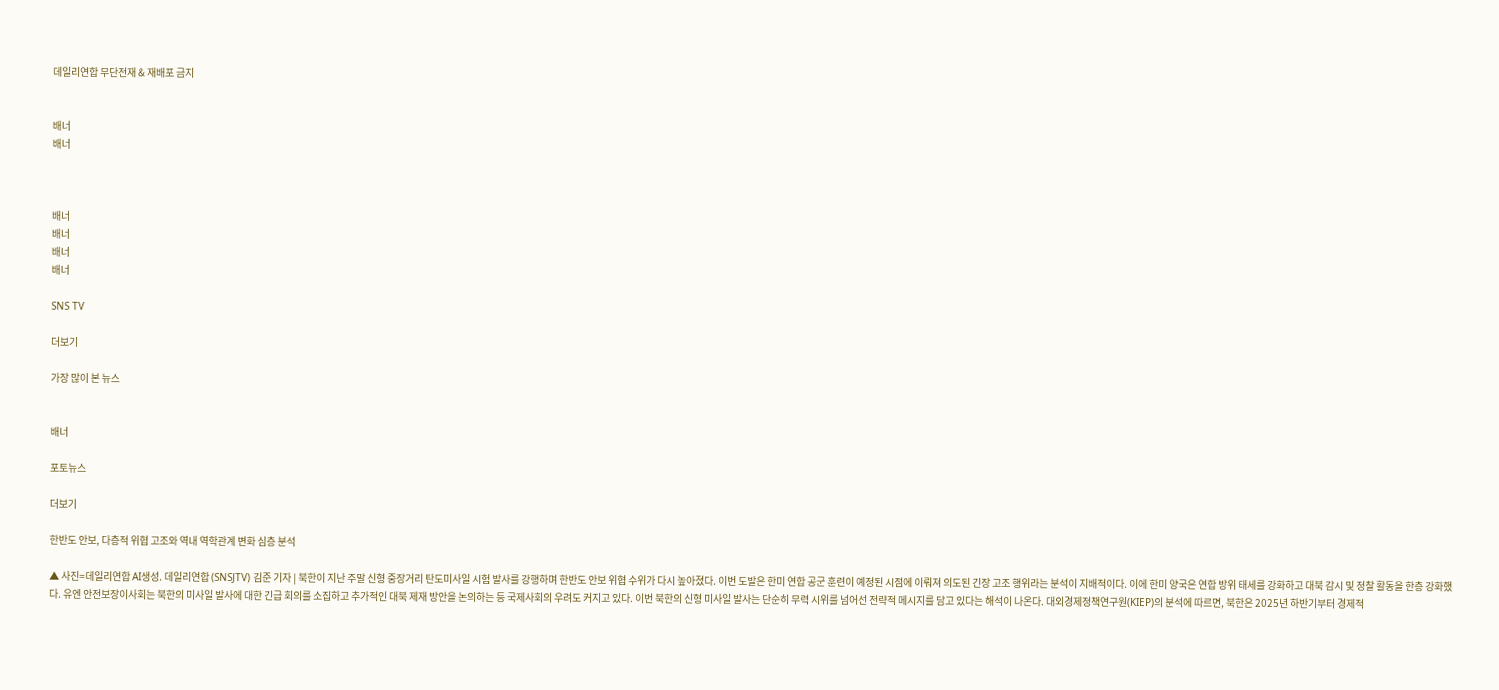데일리연합 무단전재 & 재배포 금지


배너
배너



배너
배너
배너
배너

SNS TV

더보기

가장 많이 본 뉴스


배너

포토뉴스

더보기

한반도 안보, 다층적 위협 고조와 역내 역학관계 변화 심층 분석

▲ 사진=데일리연합 AI생성. 데일리연합 (SNSJTV) 김준 기자 | 북한이 지난 주말 신형 중장거리 탄도미사일 시험 발사를 강행하며 한반도 안보 위협 수위가 다시 높아졌다. 이번 도발은 한미 연합 공군 훈련이 예정된 시점에 이뤄져 의도된 긴장 고조 행위라는 분석이 지배적이다. 이에 한미 양국은 연합 방위 태세를 강화하고 대북 감시 및 정찰 활동을 한층 강화했다. 유엔 안전보장이사회는 북한의 미사일 발사에 대한 긴급 회의를 소집하고 추가적인 대북 제재 방안을 논의하는 등 국제사회의 우려도 커지고 있다. 이번 북한의 신형 미사일 발사는 단순히 무력 시위를 넘어선 전략적 메시지를 담고 있다는 해석이 나온다. 대외경제정책연구원(KIEP)의 분석에 따르면, 북한은 2025년 하반기부터 경제적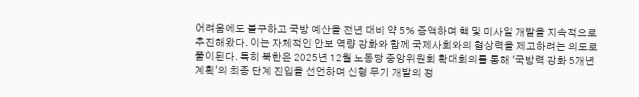어려움에도 불구하고 국방 예산을 전년 대비 약 5% 증액하며 핵 및 미사일 개발을 지속적으로 추진해왔다. 이는 자체적인 안보 역량 강화와 함께 국제사회와의 협상력을 제고하려는 의도로 풀이된다. 특히 북한은 2025년 12월 노동당 중앙위원회 확대회의를 통해 '국방력 강화 5개년 계획'의 최종 단계 진입을 선언하며 신형 무기 개발의 정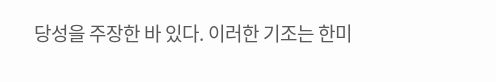당성을 주장한 바 있다. 이러한 기조는 한미